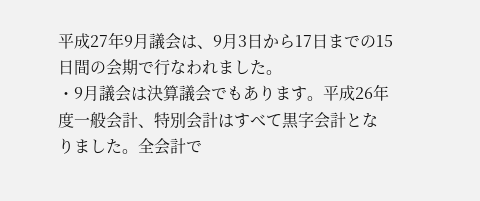平成27年9月議会は、9月3日から17日までの15日間の会期で行なわれました。
・9月議会は決算議会でもあります。平成26年度一般会計、特別会計はすべて黒字会計となりました。全会計で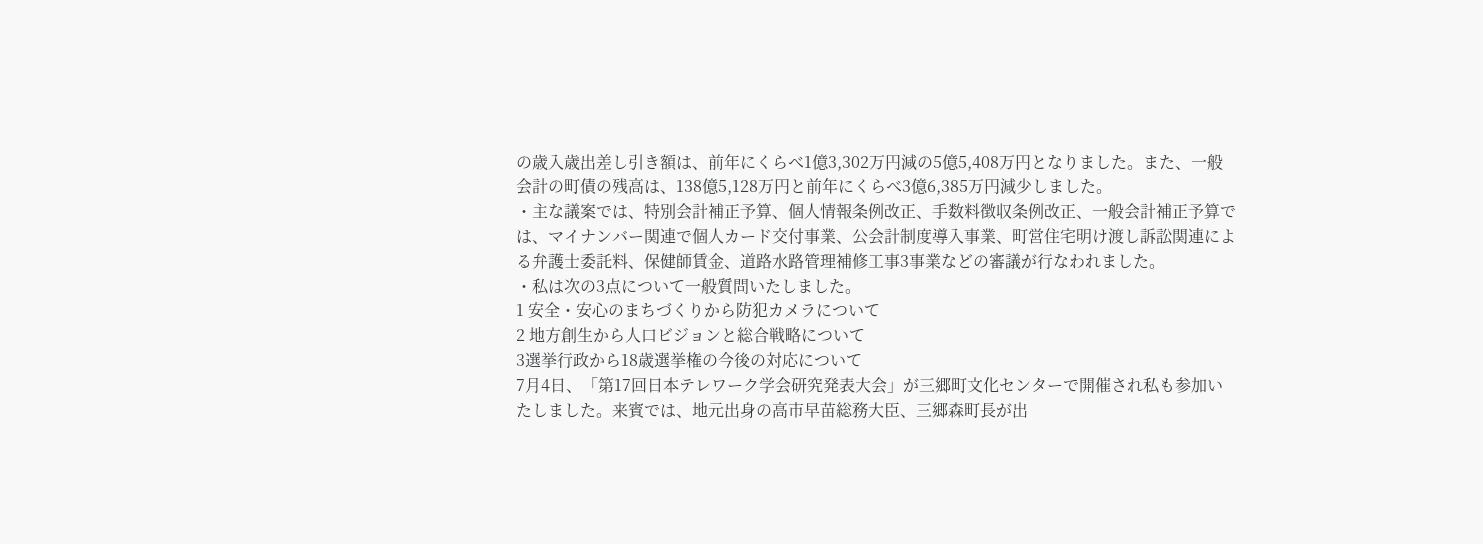の歳入歳出差し引き額は、前年にくらべ1億3,302万円減の5億5,408万円となりました。また、一般会計の町債の残高は、138億5,128万円と前年にくらべ3億6,385万円減少しました。
・主な議案では、特別会計補正予算、個人情報条例改正、手数料徴収条例改正、一般会計補正予算では、マイナンバー関連で個人カード交付事業、公会計制度導入事業、町営住宅明け渡し訴訟関連による弁護士委託料、保健師賃金、道路水路管理補修工事3事業などの審議が行なわれました。
・私は次の3点について一般質問いたしました。
1 安全・安心のまちづくりから防犯カメラについて
2 地方創生から人口ビジョンと総合戦略について
3選挙行政から18歳選挙権の今後の対応について
7月4日、「第17回日本テレワーク学会研究発表大会」が三郷町文化センターで開催され私も参加いたしました。来賓では、地元出身の高市早苗総務大臣、三郷森町長が出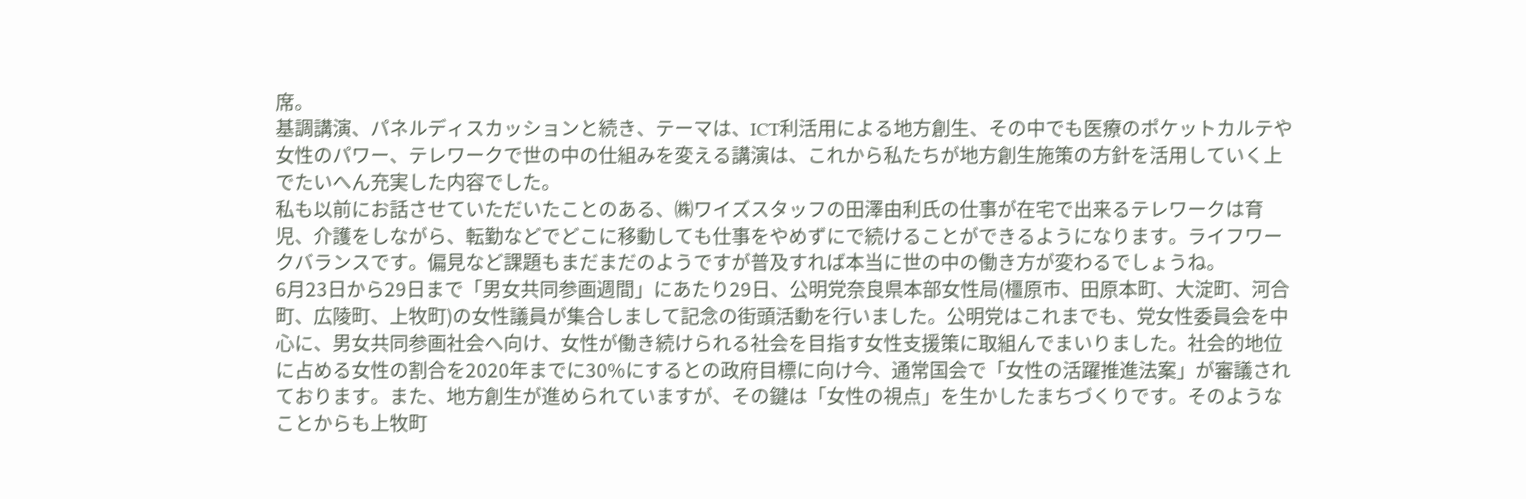席。
基調講演、パネルディスカッションと続き、テーマは、ICT利活用による地方創生、その中でも医療のポケットカルテや女性のパワー、テレワークで世の中の仕組みを変える講演は、これから私たちが地方創生施策の方針を活用していく上でたいへん充実した内容でした。
私も以前にお話させていただいたことのある、㈱ワイズスタッフの田澤由利氏の仕事が在宅で出来るテレワークは育児、介護をしながら、転勤などでどこに移動しても仕事をやめずにで続けることができるようになります。ライフワークバランスです。偏見など課題もまだまだのようですが普及すれば本当に世の中の働き方が変わるでしょうね。
6月23日から29日まで「男女共同参画週間」にあたり29日、公明党奈良県本部女性局(橿原市、田原本町、大淀町、河合町、広陵町、上牧町)の女性議員が集合しまして記念の街頭活動を行いました。公明党はこれまでも、党女性委員会を中心に、男女共同参画社会へ向け、女性が働き続けられる社会を目指す女性支援策に取組んでまいりました。社会的地位に占める女性の割合を2020年までに30%にするとの政府目標に向け今、通常国会で「女性の活躍推進法案」が審議されております。また、地方創生が進められていますが、その鍵は「女性の視点」を生かしたまちづくりです。そのようなことからも上牧町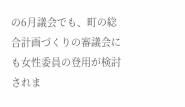の6月議会でも、町の総合計画づくりの審議会にも女性委員の登用が検討されま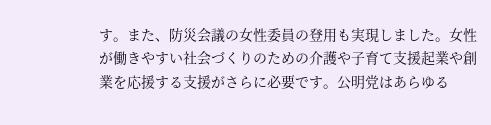す。また、防災会議の女性委員の登用も実現しました。女性が働きやすい社会づくりのための介護や子育て支援起業や創業を応援する支援がさらに必要です。公明党はあらゆる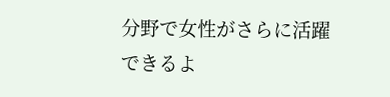分野で女性がさらに活躍できるよ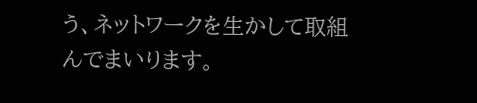う、ネットワークを生かして取組んでまいります。